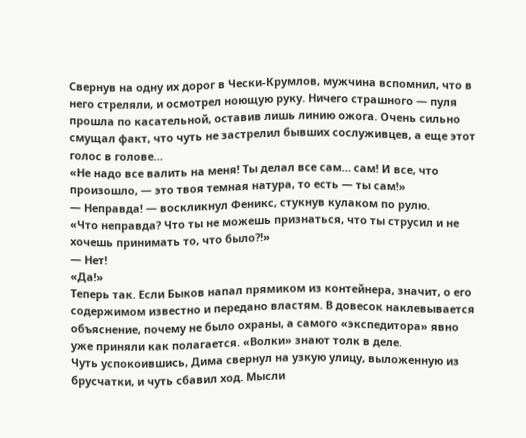Свернув на одну их дорог в Чески-Крумлов, мужчина вспомнил, что в него стреляли, и осмотрел ноющую руку. Ничего страшного — пуля прошла по касательной, оставив лишь линию ожога. Очень сильно смущал факт, что чуть не застрелил бывших сослуживцев, а еще этот голос в голове…
«Не надо все валить на меня! Ты делал все сам… сам! И все, что произошло, — это твоя темная натура, то есть — ты сам!»
— Неправда! — воскликнул Феникс, стукнув кулаком по рулю.
«Что неправда? Что ты не можешь признаться, что ты струсил и не хочешь принимать то, что было?!»
— Нет!
«Да!»
Теперь так. Если Быков напал прямиком из контейнера, значит, о его содержимом известно и передано властям. В довесок наклевывается объяснение, почему не было охраны, а самого «экспедитора» явно уже приняли как полагается. «Волки» знают толк в деле.
Чуть успокоившись, Дима свернул на узкую улицу, выложенную из брусчатки, и чуть сбавил ход. Мысли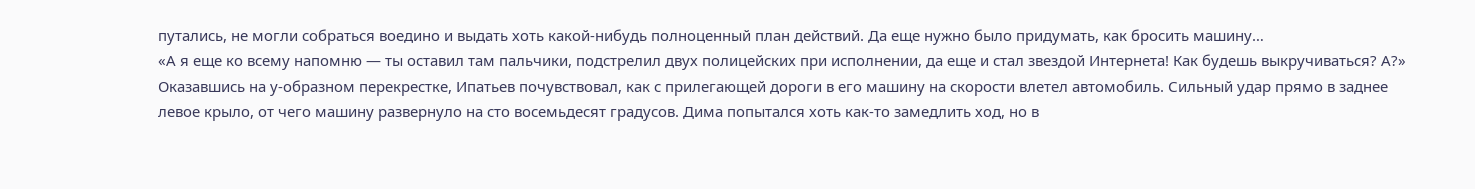путались, не могли собраться воедино и выдать хоть какой-нибудь полноценный план действий. Да еще нужно было придумать, как бросить машину…
«А я еще ко всему напомню — ты оставил там пальчики, подстрелил двух полицейских при исполнении, да еще и стал звездой Интернета! Как будешь выкручиваться? А?»
Оказавшись на у-образном перекрестке, Ипатьев почувствовал, как с прилегающей дороги в его машину на скорости влетел автомобиль. Сильный удар прямо в заднее левое крыло, от чего машину развернуло на сто восемьдесят градусов. Дима попытался хоть как-то замедлить ход, но в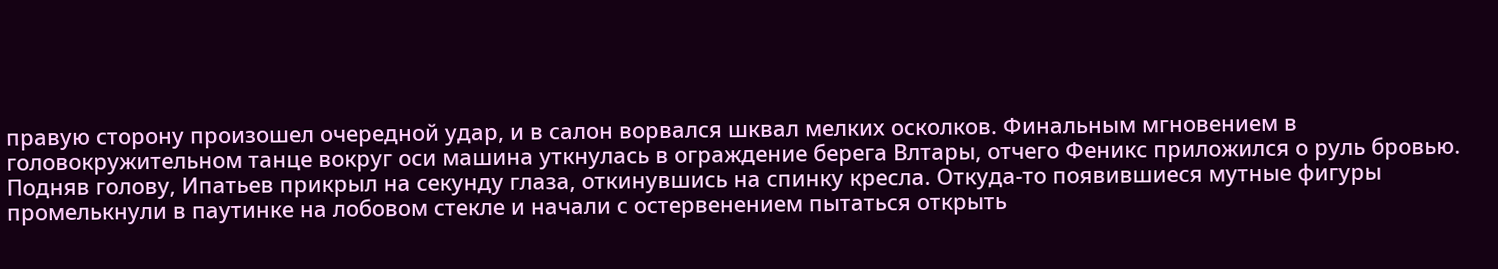правую сторону произошел очередной удар, и в салон ворвался шквал мелких осколков. Финальным мгновением в головокружительном танце вокруг оси машина уткнулась в ограждение берега Влтары, отчего Феникс приложился о руль бровью.
Подняв голову, Ипатьев прикрыл на секунду глаза, откинувшись на спинку кресла. Откуда-то появившиеся мутные фигуры промелькнули в паутинке на лобовом стекле и начали с остервенением пытаться открыть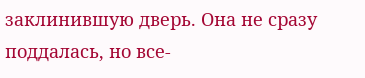заклинившую дверь. Она не сразу поддалась, но все-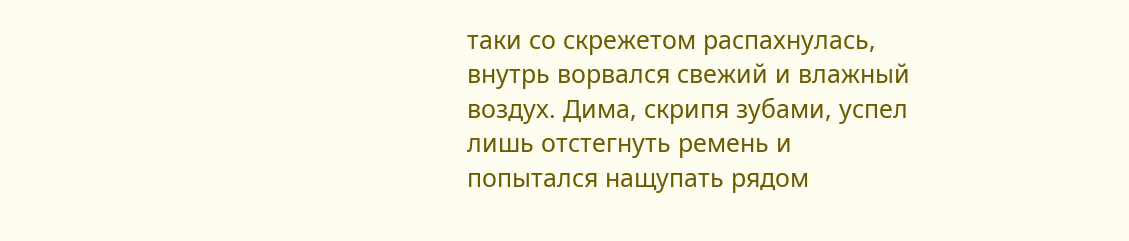таки со скрежетом распахнулась, внутрь ворвался свежий и влажный воздух. Дима, скрипя зубами, успел лишь отстегнуть ремень и попытался нащупать рядом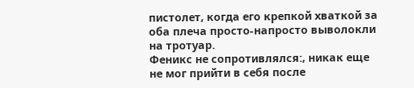пистолет, когда его крепкой хваткой за оба плеча просто-напросто выволокли на тротуар.
Феникс не сопротивлялся:, никак еще не мог прийти в себя после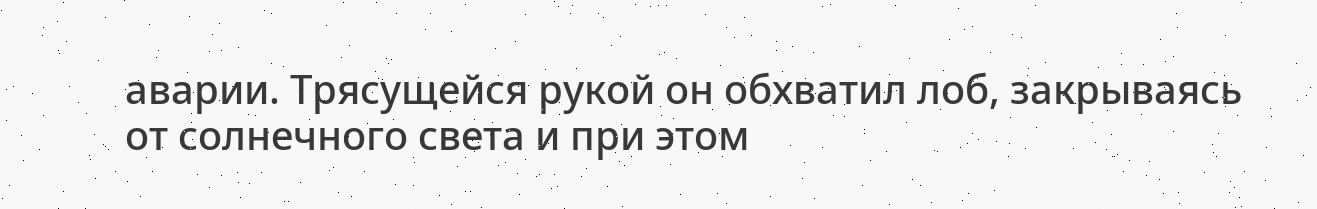аварии. Трясущейся рукой он обхватил лоб, закрываясь от солнечного света и при этом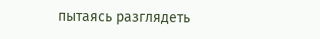пытаясь разглядеть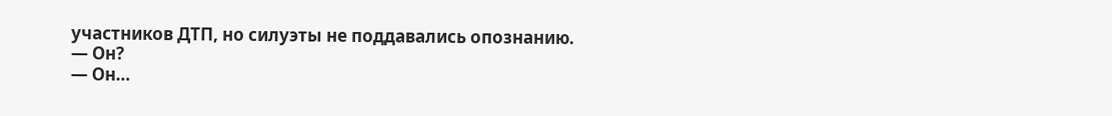участников ДТП, но силуэты не поддавались опознанию.
— Он?
— Он…